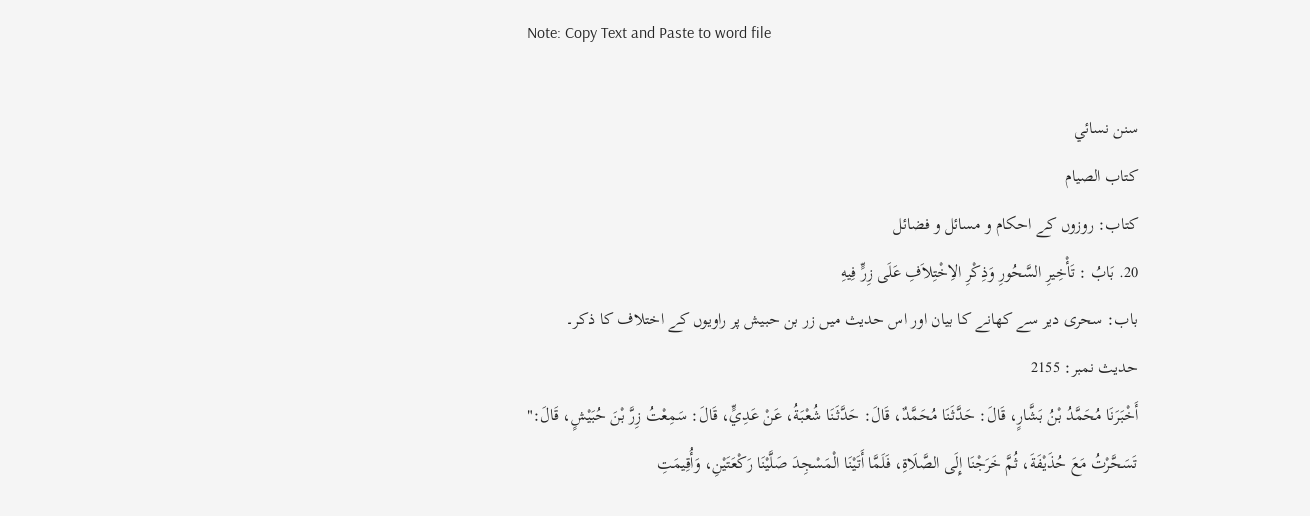Note: Copy Text and Paste to word file

سنن نسائي
كتاب الصيام
کتاب: روزوں کے احکام و مسائل و فضائل
20. بَابُ : تَأْخِيرِ السَّحُورِ وَذِكْرِ الاِخْتِلاَفِ عَلَى زِرٍّ فِيهِ
باب: سحری دیر سے کھانے کا بیان اور اس حدیث میں زر بن حبیش پر راویوں کے اختلاف کا ذکر۔
حدیث نمبر: 2155
أَخْبَرَنَا مُحَمَّدُ بْنُ بَشَّارٍ، قَالَ: حَدَّثَنَا مُحَمَّدٌ، قَالَ: حَدَّثَنَا شُعْبَةُ، عَنْ عَدِيٍّ، قَالَ: سَمِعْتُ زِرَّ بْنَ حُبَيْشٍ، قَالَ:" تَسَحَّرْتُ مَعَ حُذَيْفَةَ، ثُمَّ خَرَجْنَا إِلَى الصَّلَاةِ، فَلَمَّا أَتَيْنَا الْمَسْجِدَ صَلَّيْنَا رَكْعَتَيْنِ، وَأُقِيمَتِ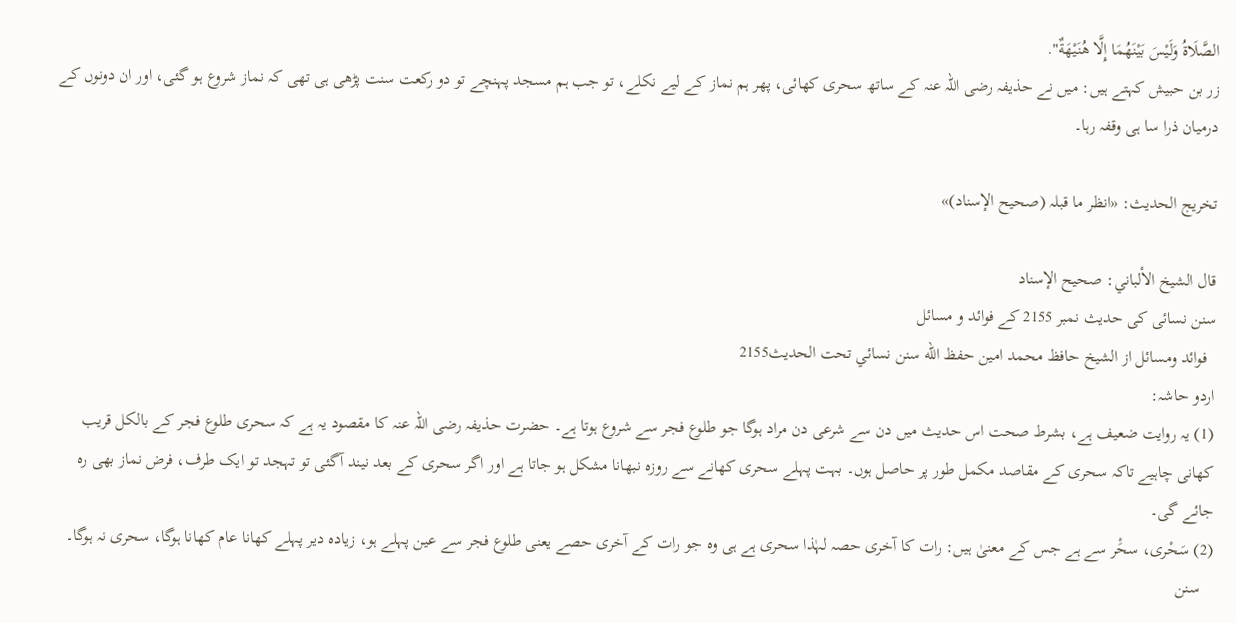الصَّلَاةُ وَلَيْسَ بَيْنَهُمَا إِلَّا هُنَيْهَةٌ".
زر بن حبیش کہتے ہیں: میں نے حذیفہ رضی اللہ عنہ کے ساتھ سحری کھائی، پھر ہم نماز کے لیے نکلے، تو جب ہم مسجد پہنچے تو دو رکعت سنت پڑھی ہی تھی کہ نماز شروع ہو گئی، اور ان دونوں کے درمیان ذرا سا ہی وقفہ رہا۔

تخریج الحدیث: «انظر ما قبلہ (صحیح الإسناد)»

قال الشيخ الألباني: صحيح الإسناد
سنن نسائی کی حدیث نمبر 2155 کے فوائد و مسائل
  فوائد ومسائل از الشيخ حافظ محمد امين حفظ الله سنن نسائي تحت الحديث2155
اردو حاشہ:
(1) یہ روایت ضعیف ہے، بشرط صحت اس حدیث میں دن سے شرعی دن مراد ہوگا جو طلوع فجر سے شروع ہوتا ہے۔ حضرت حذیفہ رضی اللہ عنہ کا مقصود یہ ہے کہ سحری طلوع فجر کے بالکل قریب کھانی چاہیے تاکہ سحری کے مقاصد مکمل طور پر حاصل ہوں۔ بہت پہلے سحری کھانے سے روزہ نبھانا مشکل ہو جاتا ہے اور اگر سحری کے بعد نیند آگئی تو تہجد تو ایک طرف، فرض نماز بھی رہ جائے گی۔
(2) سَحْری، سحَْر سے ہے جس کے معنیٰ ہیں: رات کا آخری حصہ لہٰذا سحری ہے ہی وہ جو رات کے آخری حصے یعنی طلوع فجر سے عین پہلے ہو، زیادہ دیر پہلے کھانا عام کھانا ہوگا، سحری نہ ہوگا۔
   سنن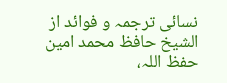نسائی ترجمہ و فوائد از الشیخ حافظ محمد امین حفظ اللہ،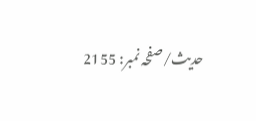حدیث/صفحہ نمبر: 2155